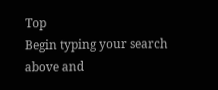Top
Begin typing your search above and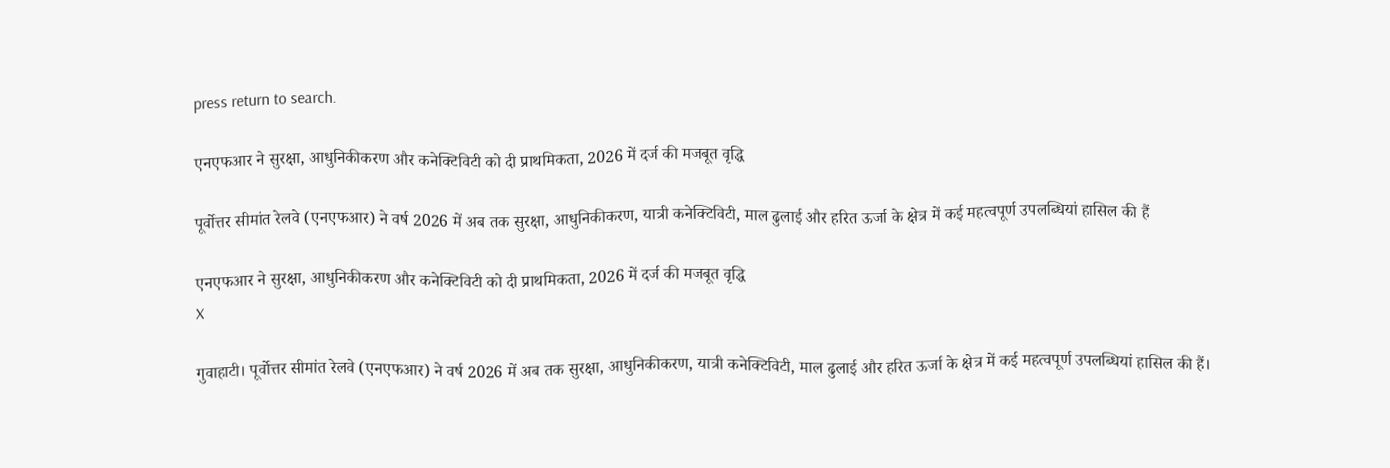press return to search.

एनएफआर ने सुरक्षा, आधुनिकीकरण और कनेक्टिविटी को दी प्राथमिकता, 2026 में दर्ज की मजबूत वृद्धि

पूर्वोत्तर सीमांत रेलवे (एनएफआर) ने वर्ष 2026 में अब तक सुरक्षा, आधुनिकीकरण, यात्री कनेक्टिविटी, माल ढुलाई और हरित ऊर्जा के क्षेत्र में कई महत्वपूर्ण उपलब्धियां हासिल की हैं

एनएफआर ने सुरक्षा, आधुनिकीकरण और कनेक्टिविटी को दी प्राथमिकता, 2026 में दर्ज की मजबूत वृद्धि
X

गुवाहाटी। पूर्वोत्तर सीमांत रेलवे (एनएफआर) ने वर्ष 2026 में अब तक सुरक्षा, आधुनिकीकरण, यात्री कनेक्टिविटी, माल ढुलाई और हरित ऊर्जा के क्षेत्र में कई महत्वपूर्ण उपलब्धियां हासिल की हैं।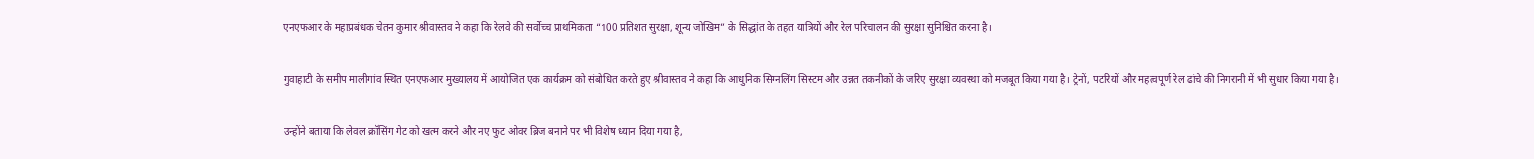एनएफआर के महाप्रबंधक चेतन कुमार श्रीवास्तव ने कहा कि रेलवे की सर्वोच्च प्राथमिकता “100 प्रतिशत सुरक्षा, शून्य जोखिम” के सिद्धांत के तहत यात्रियों और रेल परिचालन की सुरक्षा सुनिश्चित करना है।

गुवाहाटी के समीप मालीगांव स्थित एनएफआर मुख्यालय में आयोजित एक कार्यक्रम को संबोधित करते हुए श्रीवास्तव ने कहा कि आधुनिक सिग्नलिंग सिस्टम और उन्नत तकनीकों के जरिए सुरक्षा व्यवस्था को मजबूत किया गया है। ट्रेनों, पटरियों और महत्वपूर्ण रेल ढांचे की निगरानी में भी सुधार किया गया है।

उन्होंने बताया कि लेवल क्रॉसिंग गेट को खत्म करने और नए फुट ओवर ब्रिज बनाने पर भी विशेष ध्यान दिया गया है,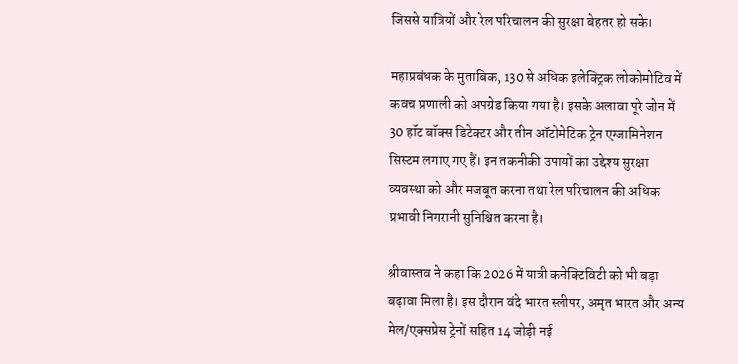जिससे यात्रियों और रेल परिचालन की सुरक्षा बेहतर हो सके।

महाप्रबंधक के मुताबिक, 130 से अधिक इलेक्ट्रिक लोकोमोटिव में कवच प्रणाली को अपग्रेड किया गया है। इसके अलावा पूरे जोन में 30 हॉट बॉक्स डिटेक्टर और तीन ऑटोमेटिक ट्रेन एग्जामिनेशन सिस्टम लगाए गए हैं। इन तकनीकी उपायों का उद्देश्य सुरक्षा व्यवस्था को और मजबूत करना तथा रेल परिचालन की अधिक प्रभावी निगरानी सुनिश्चित करना है।

श्रीवास्तव ने कहा कि 2026 में यात्री कनेक्टिविटी को भी बड़ा बढ़ावा मिला है। इस दौरान वंदे भारत स्लीपर, अमृत भारत और अन्य मेल/एक्सप्रेस ट्रेनों सहित 14 जोड़ी नई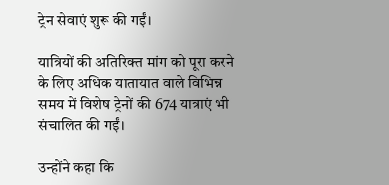ट्रेन सेवाएं शुरू की गईं।

यात्रियों की अतिरिक्त मांग को पूरा करने के लिए अधिक यातायात वाले विभिन्न समय में विशेष ट्रेनों की 674 यात्राएं भी संचालित की गईं।

उन्होंने कहा कि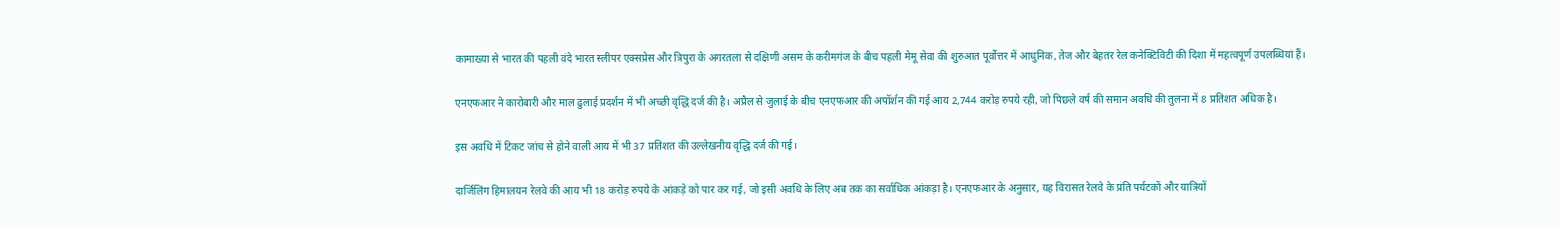कामाख्या से भारत की पहली वंदे भारत स्लीपर एक्सप्रेस और त्रिपुरा के अगरतला से दक्षिणी असम के करीमगंज के बीच पहली मेमू सेवा की शुरुआत पूर्वोत्तर में आधुनिक, तेज और बेहतर रेल कनेक्टिविटी की दिशा में महत्वपूर्ण उपलब्धियां हैं।

एनएफआर ने कारोबारी और माल ढुलाई प्रदर्शन में भी अच्छी वृद्धि दर्ज की है। अप्रैल से जुलाई के बीच एनएफआर की अपॉर्शन की गई आय 2,744 करोड़ रुपये रही, जो पिछले वर्ष की समान अवधि की तुलना में 8 प्रतिशत अधिक है।

इस अवधि में टिकट जांच से होने वाली आय में भी 37 प्रतिशत की उल्लेखनीय वृद्धि दर्ज की गई।

दार्जिलिंग हिमालयन रेलवे की आय भी 18 करोड़ रुपये के आंकड़े को पार कर गई, जो इसी अवधि के लिए अब तक का सर्वाधिक आंकड़ा है। एनएफआर के अनुसार, यह विरासत रेलवे के प्रति पर्यटकों और यात्रियों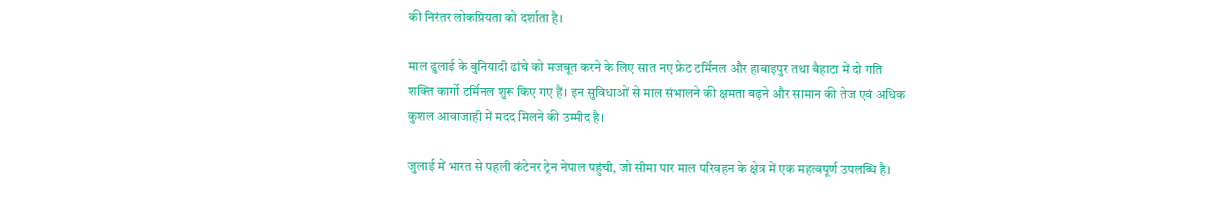की निरंतर लोकप्रियता को दर्शाता है।

माल ढुलाई के बुनियादी ढांचे को मजबूत करने के लिए सात नए फ्रेट टर्मिनल और हाबाइपुर तथा बैहाटा में दो गति शक्ति कार्गो टर्मिनल शुरू किए गए हैं। इन सुविधाओं से माल संभालने की क्षमता बढ़ने और सामान की तेज एवं अधिक कुशल आवाजाही में मदद मिलने की उम्मीद है।

जुलाई में भारत से पहली कंटेनर ट्रेन नेपाल पहुंची, जो सीमा पार माल परिवहन के क्षेत्र में एक महत्वपूर्ण उपलब्धि है।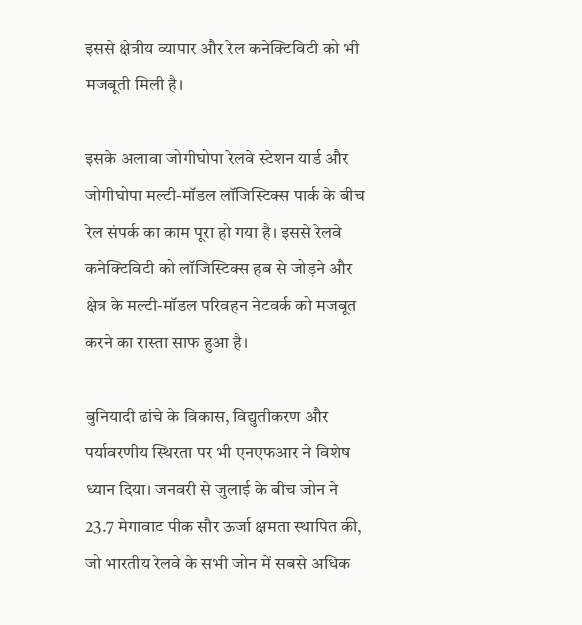इससे क्षेत्रीय व्यापार और रेल कनेक्टिविटी को भी मजबूती मिली है।

इसके अलावा जोगीघोपा रेलवे स्टेशन यार्ड और जोगीघोपा मल्टी-मॉडल लॉजिस्टिक्स पार्क के बीच रेल संपर्क का काम पूरा हो गया है। इससे रेलवे कनेक्टिविटी को लॉजिस्टिक्स हब से जोड़ने और क्षेत्र के मल्टी-मॉडल परिवहन नेटवर्क को मजबूत करने का रास्ता साफ हुआ है।

बुनियादी ढांचे के विकास, विद्युतीकरण और पर्यावरणीय स्थिरता पर भी एनएफआर ने विशेष ध्यान दिया। जनवरी से जुलाई के बीच जोन ने 23.7 मेगावाट पीक सौर ऊर्जा क्षमता स्थापित की, जो भारतीय रेलवे के सभी जोन में सबसे अधिक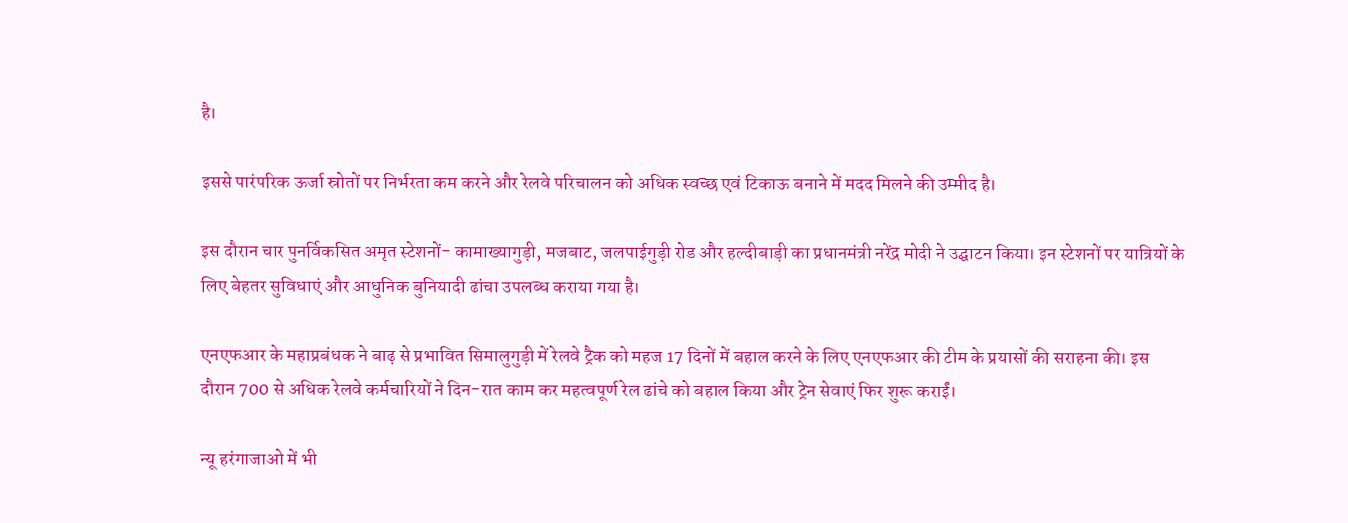है।

इससे पारंपरिक ऊर्जा स्रोतों पर निर्भरता कम करने और रेलवे परिचालन को अधिक स्वच्छ एवं टिकाऊ बनाने में मदद मिलने की उम्मीद है।

इस दौरान चार पुनर्विकसित अमृत स्टेशनों- कामाख्यागुड़ी, मजबाट, जलपाईगुड़ी रोड और हल्दीबाड़ी का प्रधानमंत्री नरेंद्र मोदी ने उद्घाटन किया। इन स्टेशनों पर यात्रियों के लिए बेहतर सुविधाएं और आधुनिक बुनियादी ढांचा उपलब्ध कराया गया है।

एनएफआर के महाप्रबंधक ने बाढ़ से प्रभावित सिमालुगुड़ी में रेलवे ट्रैक को महज 17 दिनों में बहाल करने के लिए एनएफआर की टीम के प्रयासों की सराहना की। इस दौरान 700 से अधिक रेलवे कर्मचारियों ने दिन-रात काम कर महत्वपूर्ण रेल ढांचे को बहाल किया और ट्रेन सेवाएं फिर शुरू कराईं।

न्यू हरंगाजाओ में भी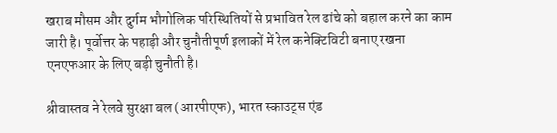खराब मौसम और दुर्गम भौगोलिक परिस्थितियों से प्रभावित रेल ढांचे को बहाल करने का काम जारी है। पूर्वोत्तर के पहाड़ी और चुनौतीपूर्ण इलाकों में रेल कनेक्टिविटी बनाए रखना एनएफआर के लिए बड़ी चुनौती है।

श्रीवास्तव ने रेलवे सुरक्षा बल (आरपीएफ), भारत स्काउट्स एंड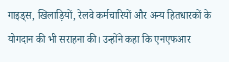गाइड्स, खिलाड़ियों, रेलवे कर्मचारियों और अन्य हितधारकों के योगदान की भी सराहना की। उन्होंने कहा कि एनएफआर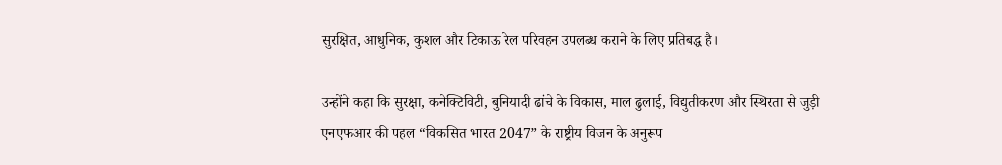सुरक्षित, आधुनिक, कुशल और टिकाऊ रेल परिवहन उपलब्ध कराने के लिए प्रतिबद्ध है।

उन्होंने कहा कि सुरक्षा, कनेक्टिविटी, बुनियादी ढांचे के विकास, माल ढुलाई, विद्युतीकरण और स्थिरता से जुड़ी एनएफआर की पहल “विकसित भारत 2047” के राष्ट्रीय विजन के अनुरूप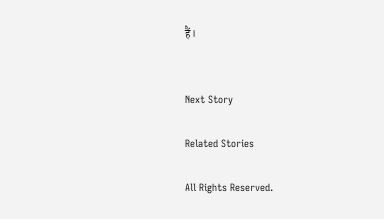हैं।


Next Story

Related Stories

All Rights Reserved.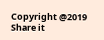Copyright @2019
Share it